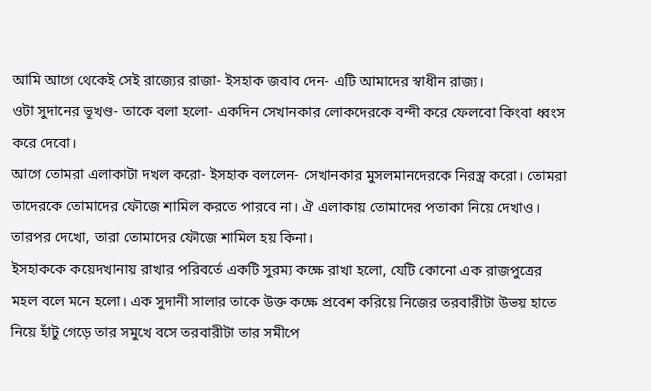আমি আগে থেকেই সেই রাজ্যের রাজা- ইসহাক জবাব দেন- এটি আমাদের স্বাধীন রাজ্য।
ওটা সুদানের ভূখণ্ড- তাকে বলা হলো- একদিন সেখানকার লোকদেরকে বন্দী করে ফেলবো কিংবা ধ্বংস করে দেবো।
আগে তোমরা এলাকাটা দখল করো- ইসহাক বললেন- সেখানকার মুসলমানদেরকে নিরস্ত্র করো। তোমরা তাদেরকে তোমাদের ফৌজে শামিল করতে পারবে না। ঐ এলাকায় তোমাদের পতাকা নিয়ে দেখাও। তারপর দেখো, তারা তোমাদের ফৌজে শামিল হয় কিনা।
ইসহাককে কয়েদখানায় রাখার পরিবর্তে একটি সুরম্য কক্ষে রাখা হলো, যেটি কোনো এক রাজপুত্রের মহল বলে মনে হলো। এক সুদানী সালার তাকে উক্ত কক্ষে প্রবেশ করিয়ে নিজের তরবারীটা উভয় হাতে নিয়ে হাঁটু গেড়ে তার সমুখে বসে তরবারীটা তার সমীপে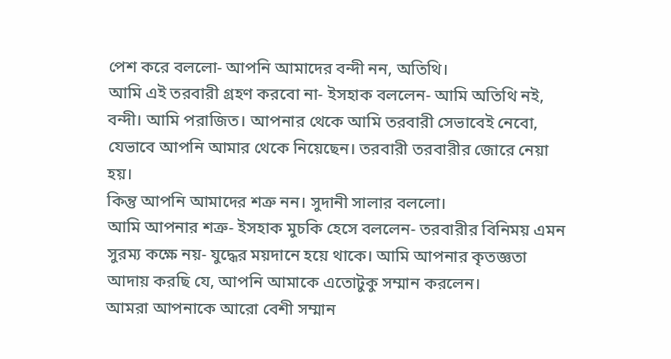পেশ করে বললো- আপনি আমাদের বন্দী নন, অতিথি।
আমি এই তরবারী গ্রহণ করবো না- ইসহাক বললেন- আমি অতিথি নই, বন্দী। আমি পরাজিত। আপনার থেকে আমি তরবারী সেভাবেই নেবো, যেভাবে আপনি আমার থেকে নিয়েছেন। তরবারী তরবারীর জোরে নেয়া হয়।
কিন্তু আপনি আমাদের শত্রু নন। সুদানী সালার বললো।
আমি আপনার শত্রু- ইসহাক মুচকি হেসে বললেন- তরবারীর বিনিময় এমন সুরম্য কক্ষে নয়- যুদ্ধের ময়দানে হয়ে থাকে। আমি আপনার কৃতজ্ঞতা আদায় করছি যে, আপনি আমাকে এতোটুকু সম্মান করলেন।
আমরা আপনাকে আরো বেশী সম্মান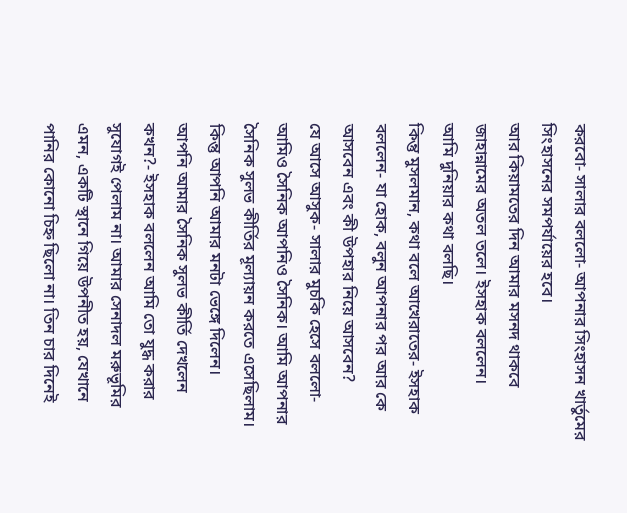করবো- সালার বললো- আপনার সিংহাসন খার্তুমের সিংহাসনের সমপর্যায়ের হবে।
আর কিয়ামতের দিন আমার মসনদ থাকবে জাহান্নামের অতল তলে। ইসহাক বললেন।
আমি দুনিয়ার কথা বলছি।
কিন্তু মুসলমান, কথা বলে আখেরাতের- ইসহাক বললেন- যা হোক, বলুন আপনার পর আর কে আসবেন এবং কী উপহার নিয়ে আসবেন?
যে আসে আসুক- সালার মুচকি হেসে বললো- আমিও সৈনিক আপনিও সৈনিক। আমি আপনার সৈনিক সুলভ কীর্তির মূল্যায়ন করতে এসেছিলাম। কিন্তু আপনি আমার মনটা ভেঙ্গে দিলেন।
আপনি আমার সৈনিক সুলভ কীর্তি দেখলেন কখন?- ইসহাক বললেন আমি তো যুদ্ধ করার সুযোগই পেলাম না। আমার সেনাদল মরুভূমির এমন, একটি স্থানে গিয়ে উপনীত হয়, যেখানে পানির কোনো চিহ্ন ছিলো না। তিন চার দিনেই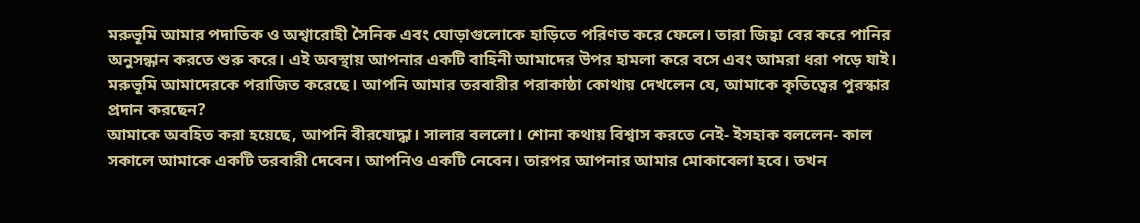মরুভূমি আমার পদাতিক ও অশ্বারোহী সৈনিক এবং ঘোড়াগুলোকে হাড়িতে পরিণত করে ফেলে। তারা জিহ্বা বের করে পানির অনুসন্ধান করতে শুরু করে। এই অবস্থায় আপনার একটি বাহিনী আমাদের উপর হামলা করে বসে এবং আমরা ধরা পড়ে যাই। মরুভূমি আমাদেরকে পরাজিত করেছে। আপনি আমার তরবারীর পরাকাষ্ঠা কোথায় দেখলেন যে, আমাকে কৃতিত্বের পুরস্কার প্রদান করছেন?
আমাকে অবহিত করা হয়েছে, আপনি বীরযোদ্ধা। সালার বললো। শোনা কথায় বিশ্বাস করতে নেই- ইসহাক বললেন- কাল সকালে আমাকে একটি তরবারী দেবেন। আপনিও একটি নেবেন। তারপর আপনার আমার মোকাবেলা হবে। তখন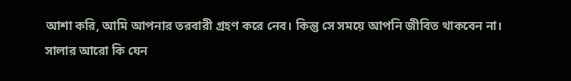আশা করি, আমি আপনার তরবারী গ্রহণ করে নেব। কিন্তু সে সময়ে আপনি জীবিত থাকবেন না।
সালার আরো কি যেন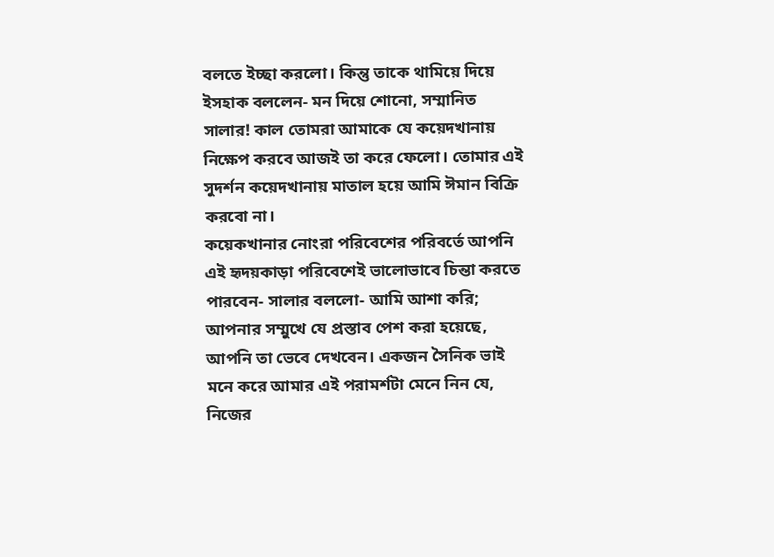বলতে ইচ্ছা করলো। কিন্তু তাকে থামিয়ে দিয়ে ইসহাক বললেন- মন দিয়ে শোনো, সম্মানিত সালার! কাল তোমরা আমাকে যে কয়েদখানায় নিক্ষেপ করবে আজই তা করে ফেলো। তোমার এই সুদর্শন কয়েদখানায় মাতাল হয়ে আমি ঈমান বিক্রি করবো না।
কয়েকখানার নোংরা পরিবেশের পরিবর্তে আপনি এই হৃদয়কাড়া পরিবেশেই ভালোভাবে চিন্তা করতে পারবেন- সালার বললো- আমি আশা করি; আপনার সম্মুখে যে প্রস্তাব পেশ করা হয়েছে, আপনি তা ভেবে দেখবেন। একজন সৈনিক ভাই মনে করে আমার এই পরামর্শটা মেনে নিন যে, নিজের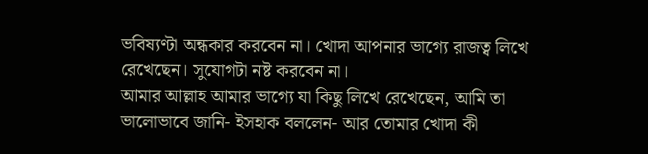ভবিষ্যণ্টা অন্ধকার করবেন না। খোদা আপনার ভাগ্যে রাজত্ব লিখে রেখেছেন। সুযোগটা নষ্ট করবেন না।
আমার আল্লাহ আমার ভাগ্যে যা কিছু লিখে রেখেছেন, আমি তা ভালোভাবে জানি- ইসহাক বললেন- আর তোমার খোদা কী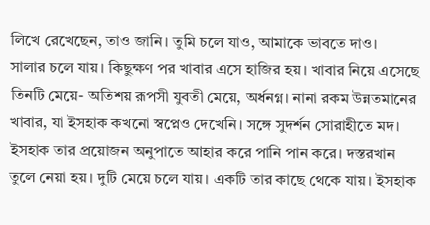লিখে রেখেছেন, তাও জানি। তুমি চলে যাও, আমাকে ভাবতে দাও।
সালার চলে যায়। কিছুক্ষণ পর খাবার এসে হাজির হয়। খাবার নিয়ে এসেছে তিনটি মেয়ে- অতিশয় রূপসী যুবতী মেয়ে, অর্ধনগ্ন। নানা রকম উন্নতমানের খাবার, যা ইসহাক কখনো স্বপ্নেও দেখেনি। সঙ্গে সুদর্শন সোরাহীতে মদ। ইসহাক তার প্রয়োজন অনুপাতে আহার করে পানি পান করে। দস্তরখান তুলে নেয়া হয়। দুটি মেয়ে চলে যায়। একটি তার কাছে থেকে যায়। ইসহাক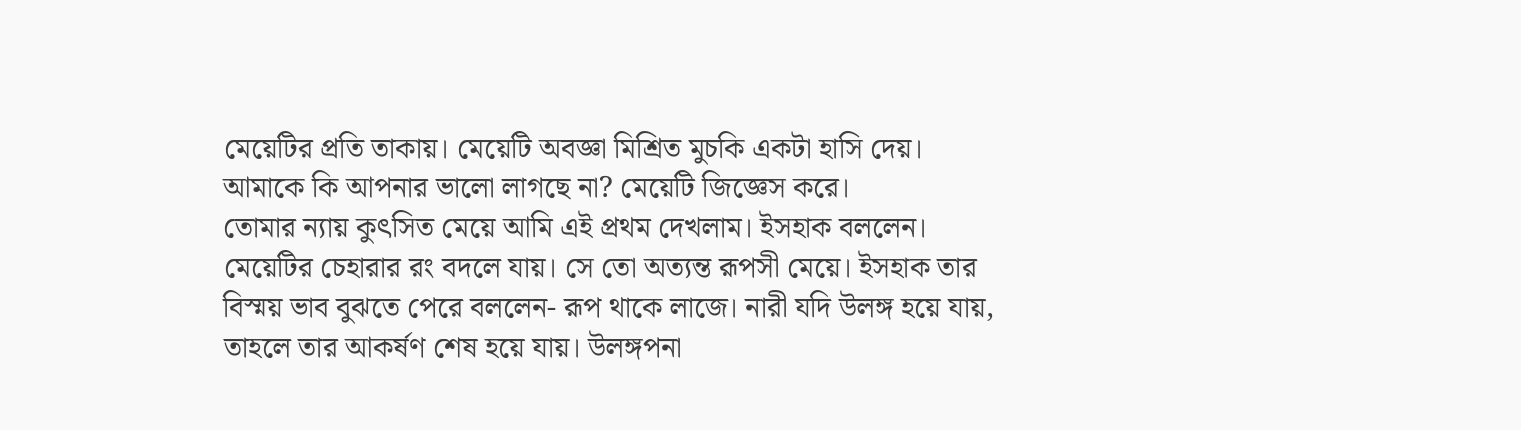মেয়েটির প্রতি তাকায়। মেয়েটি অবজ্ঞা মিশ্রিত মুচকি একটা হাসি দেয়।
আমাকে কি আপনার ভালো লাগছে না? মেয়েটি জিজ্ঞেস করে।
তোমার ন্যায় কুৎসিত মেয়ে আমি এই প্রথম দেখলাম। ইসহাক বললেন।
মেয়েটির চেহারার রং বদলে যায়। সে তো অত্যন্ত রূপসী মেয়ে। ইসহাক তার বিস্ময় ভাব বুঝতে পেরে বললেন- রূপ থাকে লাজে। নারী যদি উলঙ্গ হয়ে যায়, তাহলে তার আকর্ষণ শেষ হয়ে যায়। উলঙ্গপনা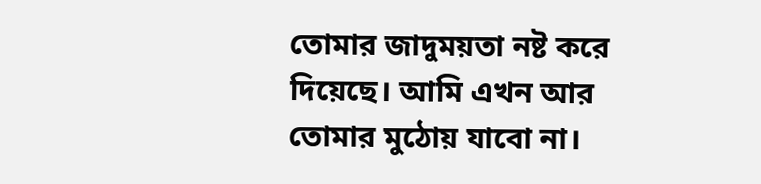তোমার জাদুময়তা নষ্ট করে দিয়েছে। আমি এখন আর তোমার মুঠোয় যাবো না।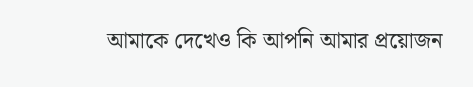আমাকে দেখেও কি আপনি আমার প্রয়োজন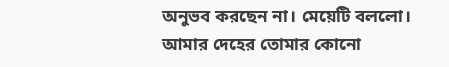অনুভব করছেন না। মেয়েটি বললো।
আমার দেহের তোমার কোনো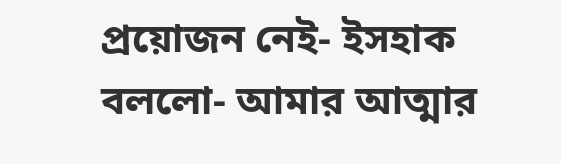প্রয়োজন নেই- ইসহাক বললো- আমার আত্মার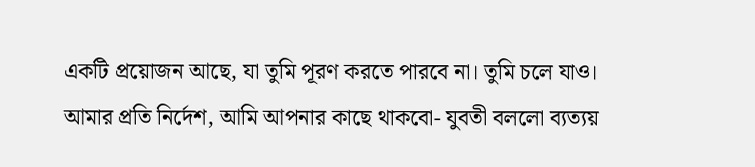একটি প্রয়োজন আছে, যা তুমি পূরণ করতে পারবে না। তুমি চলে যাও।
আমার প্রতি নির্দেশ, আমি আপনার কাছে থাকবো- যুবতী বললো ব্যত্যয়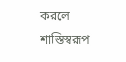করলে শাস্তিস্বরূপ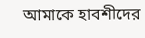আমাকে হাবশীদের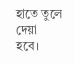হাতে তুলে দেয়া হবে।